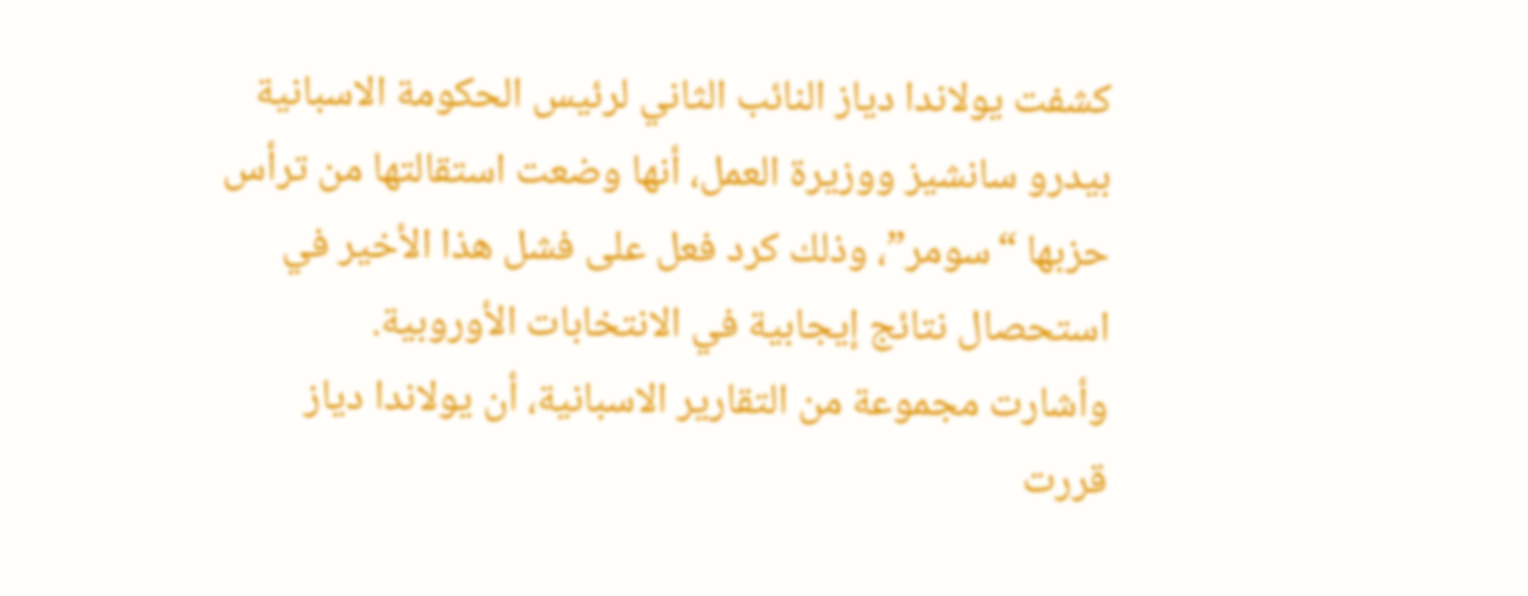كشفت يولاندا دياز النائب الثاني لرئيس الحكومة الاسبانية بيدرو سانشيز ووزيرة العمل، أنها وضعت استقالتها من ترأس حزبها “سومر”، وذلك كرد فعل على فشل هذا الأخير في استحصال نتائج إيجابية في الانتخابات الأوروبية.
وأشارت مجموعة من التقارير الاسبانية، أن يولاندا دياز قررت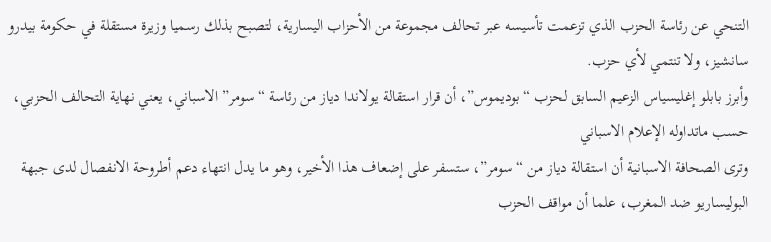التنحي عن رئاسة الحزب الذي تزعمت تأسيسه عبر تحالف مجموعة من الأحزاب اليسارية، لتصبح بذلك رسميا وزيرة مستقلة في حكومة بيدرو سانشيز، ولا تنتمي لأي حزب.
وأبرز بابلو إغليسياس الزعيم السابق لحزب “بوديموس”، أن قرار استقالة يولاندا دياز من رئاسة “سومر” الاسباني، يعني نهاية التحالف الحزبي، حسب ماتداوله الإعلام الاسباني
وترى الصحافة الاسبانية أن استقالة دياز من “سومر”، ستسفر على إضعاف هذا الأخير، وهو ما يدل انتهاء دعم أطروحة الانفصال لدى جبهة البوليساريو ضد المغرب، علما أن مواقف الحزب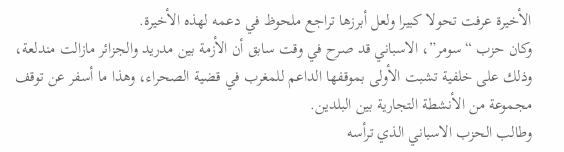الأخيرة عرفت تحولا كبيرا ولعل أبرزها تراجع ملحوظ في دعمه لهذه الأخيرة.
وكان حزب “سومر”، الاسباني قد صرح في وقت سابق أن الأزمة بين مدريد والجزائر مازالت مندلعة، وذلك على خلفية تشبت الأولى بموقفها الداعم للمغرب في قضية الصحراء، وهذا ما أسفر عن توقف مجموعة من الأنشطة التجارية بين البلدين.
وطالب الحزب الاسباني الذي ترأسه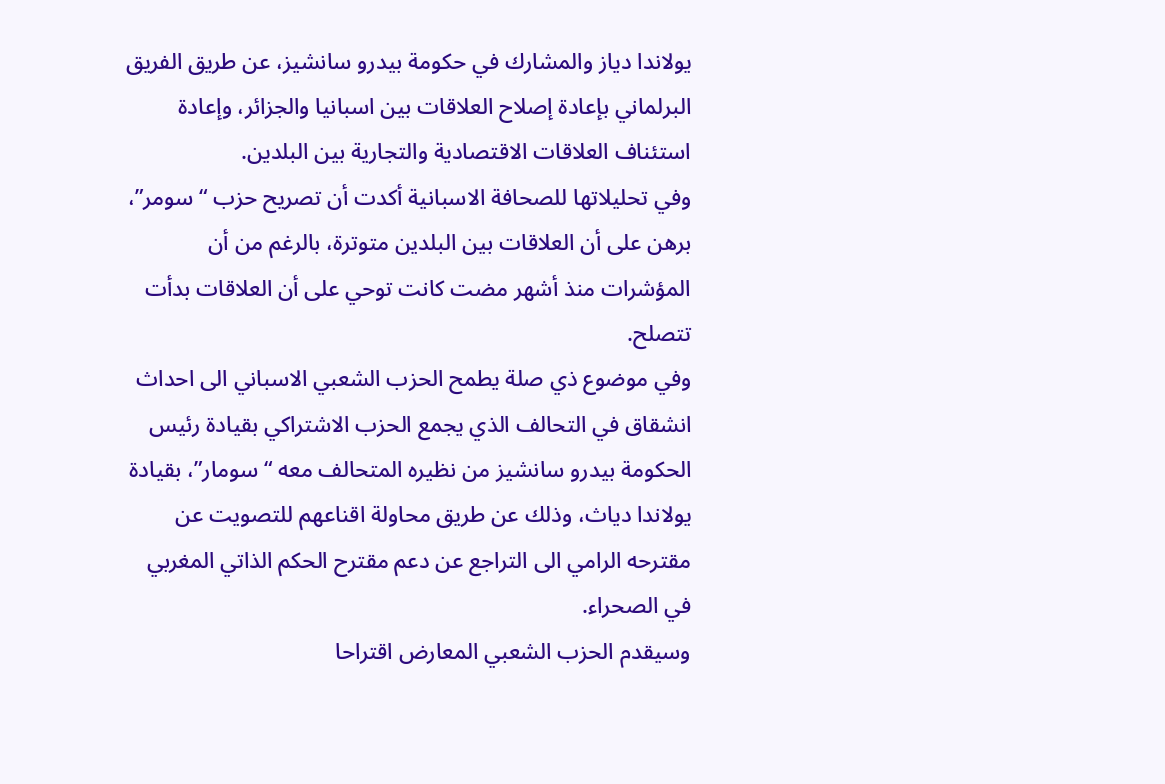يولاندا دياز والمشارك في حكومة بيدرو سانشيز، عن طريق الفريق البرلماني بإعادة إصلاح العلاقات بين اسبانيا والجزائر، وإعادة استئناف العلاقات الاقتصادية والتجارية بين البلدين.
وفي تحليلاتها للصحافة الاسبانية أكدت أن تصريح حزب “سومر”، برهن على أن العلاقات بين البلدين متوترة، بالرغم من أن المؤشرات منذ أشهر مضت كانت توحي على أن العلاقات بدأت تتصلح.
وفي موضوع ذي صلة يطمح الحزب الشعبي الاسباني الى احداث انشقاق في التحالف الذي يجمع الحزب الاشتراكي بقيادة رئيس الحكومة بيدرو سانشيز من نظيره المتحالف معه “سومار”، بقيادة يولاندا دياث، وذلك عن طريق محاولة اقناعهم للتصويت عن مقترحه الرامي الى التراجع عن دعم مقترح الحكم الذاتي المغربي في الصحراء.
وسيقدم الحزب الشعبي المعارض اقتراحا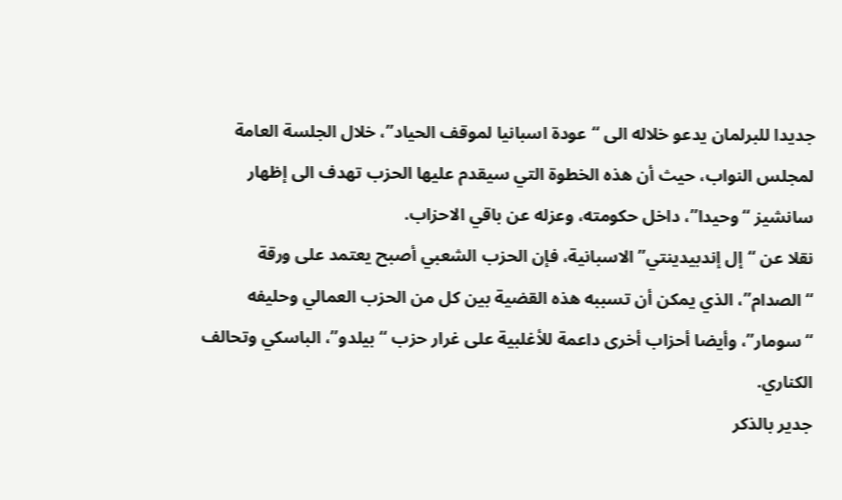جديدا للبرلمان يدعو خلاله الى “عودة اسبانيا لموقف الحياد”، خلال الجلسة العامة لمجلس النواب، حيث أن هذه الخطوة التي سيقدم عليها الحزب تهدف الى إظهار سانشيز “وحيدا”، داخل حكومته، وعزله عن باقي الاحزاب.
نقلا عن “إل إندبيدينتي” الاسبانية، فإن الحزب الشعبي أصبح يعتمد على ورقة “الصدام”، الذي يمكن أن تسببه هذه القضية بين كل من الحزب العمالي وحليفه “سومار”، وأيضا أحزاب أخرى داعمة للأغلبية على غرار حزب “بيلدو”، الباسكي وتحالف الكناري.
جدير بالذكر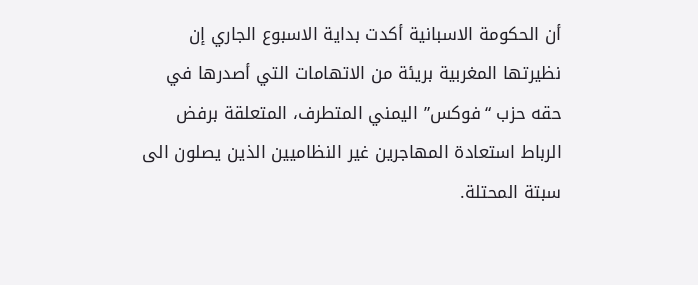أن الحكومة الاسبانية أكدت بداية الاسبوع الجاري إن نظيرتها المغربية بريئة من الاتهامات التي أصدرها في حقه حزب “فوكس” اليمني المتطرف، المتعلقة برفض الرباط استعادة المهاجرين غير النظاميين الذين يصلون الى سبتة المحتلة.